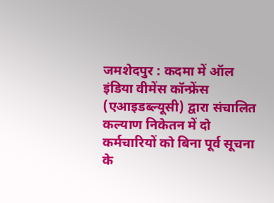जमशेदपुर : कदमा में ऑल इंडिया वीमेंस कॉन्फ्रेंस (एआइडब्ल्यूसी) द्वारा संचालित कल्याण निकेतन में दो कर्मचारियों को बिना पूर्व सूचना के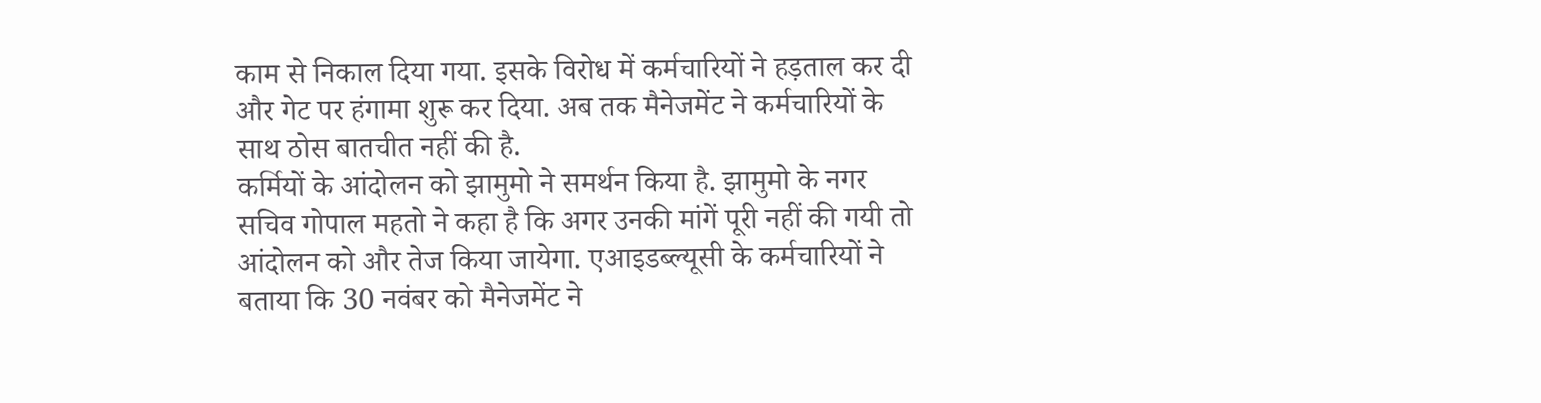काम से निकाल दिया गया. इसके विरोध में कर्मचारियों ने हड़ताल कर दी और गेट पर हंगामा शुरू कर दिया. अब तक मैनेजमेंट ने कर्मचारियों के साथ ठोस बातचीत नहीं की है.
कर्मियों के आंदोलन को झामुमो ने समर्थन किया है. झामुमो के नगर सचिव गोपाल महतो ने कहा है कि अगर उनकी मांगें पूरी नहीं की गयी तो आंदोलन को और तेज किया जायेगा. एआइडब्ल्यूसी के कर्मचारियों ने बताया कि 30 नवंबर को मैनेजमेंट ने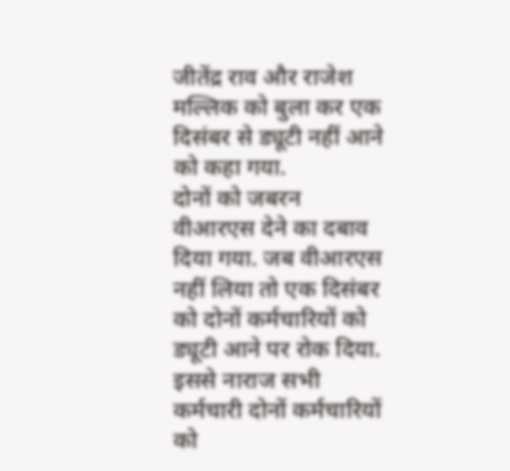जीतेंद्र राव और राजेश मल्लिक को बुला कर एक दिसंबर से ड्यूटी नहीं आने को कहा गया.
दोनों को जबरन वीआरएस देने का दबाव दिया गया. जब वीआरएस नहीं लिया तो एक दिसंबर को दोनों कर्मचारियों को ड्यूटी आने पर रोक दिया. इससे नाराज सभी कर्मचारी दोनों कर्मचारियों को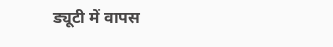ड्यूटी में वापस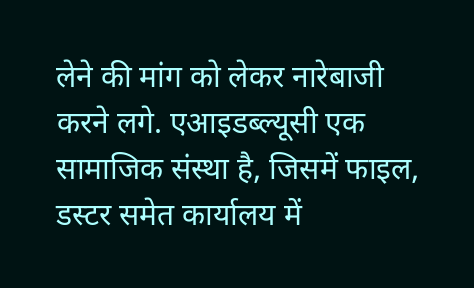लेने की मांग को लेकर नारेबाजी करने लगे. एआइडब्ल्यूसी एक सामाजिक संस्था है, जिसमें फाइल, डस्टर समेत कार्यालय में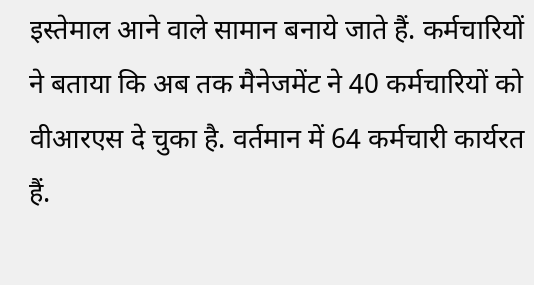इस्तेमाल आने वाले सामान बनाये जाते हैं. कर्मचारियों ने बताया कि अब तक मैनेजमेंट ने 40 कर्मचारियों को वीआरएस दे चुका है. वर्तमान में 64 कर्मचारी कार्यरत हैं.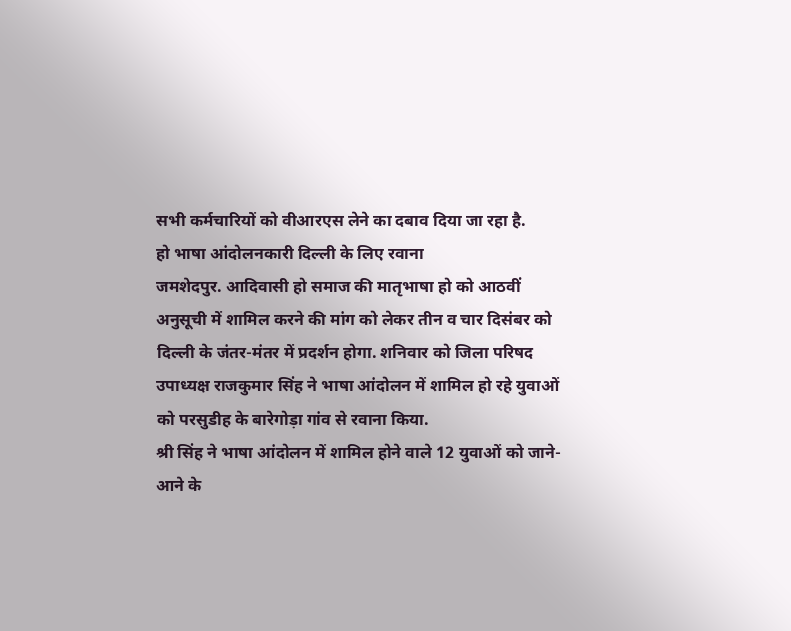सभी कर्मचारियों को वीआरएस लेने का दबाव दिया जा रहा है.
हो भाषा आंदोलनकारी दिल्ली के लिए रवाना
जमशेदपुर. आदिवासी हो समाज की मातृभाषा हो को आठवीं अनुसूची में शामिल करने की मांग को लेकर तीन व चार दिसंबर को दिल्ली के जंतर-मंतर में प्रदर्शन होगा. शनिवार को जिला परिषद उपाध्यक्ष राजकुमार सिंह ने भाषा आंदोलन में शामिल हो रहे युवाओं को परसुडीह के बारेगोड़ा गांव से रवाना किया.
श्री सिंह ने भाषा आंदोलन में शामिल होने वाले 12 युवाओं को जाने-आने के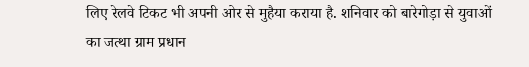लिए रेलवे टिकट भी अपनी ओर से मुहैया कराया है. शनिवार को बारेगोड़ा से युवाओं का जत्था ग्राम प्रधान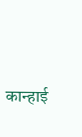कान्हाई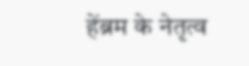हेंब्रम के नेतृत्व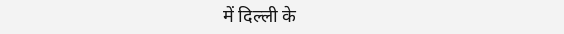में दिल्ली के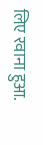लिए रवाना हुआ.